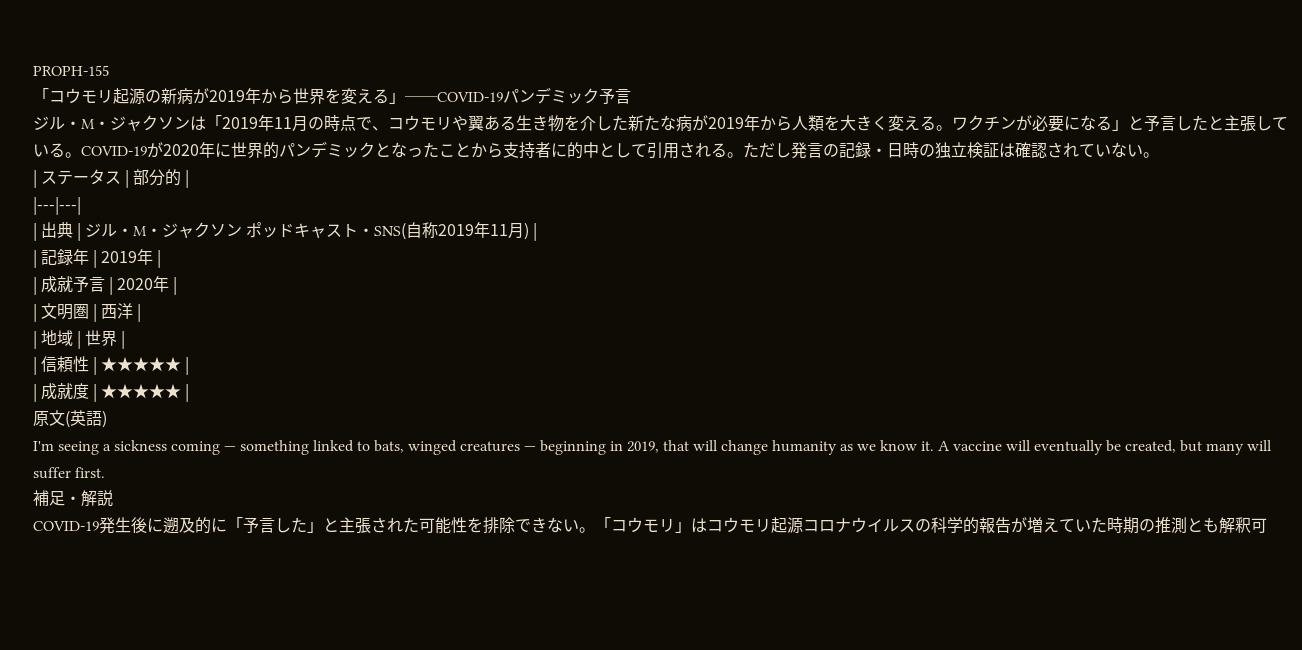PROPH-155
「コウモリ起源の新病が2019年から世界を変える」──COVID-19パンデミック予言
ジル・M・ジャクソンは「2019年11月の時点で、コウモリや翼ある生き物を介した新たな病が2019年から人類を大きく変える。ワクチンが必要になる」と予言したと主張している。COVID-19が2020年に世界的パンデミックとなったことから支持者に的中として引用される。ただし発言の記録・日時の独立検証は確認されていない。
| ステータス | 部分的 |
|---|---|
| 出典 | ジル・M・ジャクソン ポッドキャスト・SNS(自称2019年11月) |
| 記録年 | 2019年 |
| 成就予言 | 2020年 |
| 文明圏 | 西洋 |
| 地域 | 世界 |
| 信頼性 | ★★★★★ |
| 成就度 | ★★★★★ |
原文(英語)
I'm seeing a sickness coming — something linked to bats, winged creatures — beginning in 2019, that will change humanity as we know it. A vaccine will eventually be created, but many will suffer first.
補足・解説
COVID-19発生後に遡及的に「予言した」と主張された可能性を排除できない。「コウモリ」はコウモリ起源コロナウイルスの科学的報告が増えていた時期の推測とも解釈可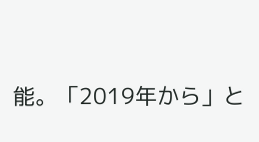能。「2019年から」と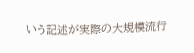いう記述が実際の大規模流行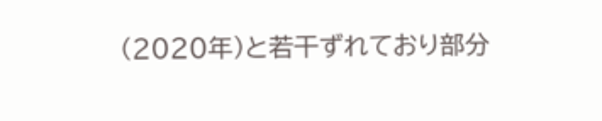(2020年)と若干ずれており部分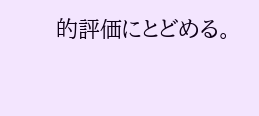的評価にとどめる。